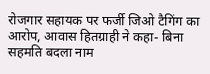रोजगार सहायक पर फर्जी जिओ टैगिंग का आरोप, आवास हितग्राही ने कहा- बिना सहमति बदला नाम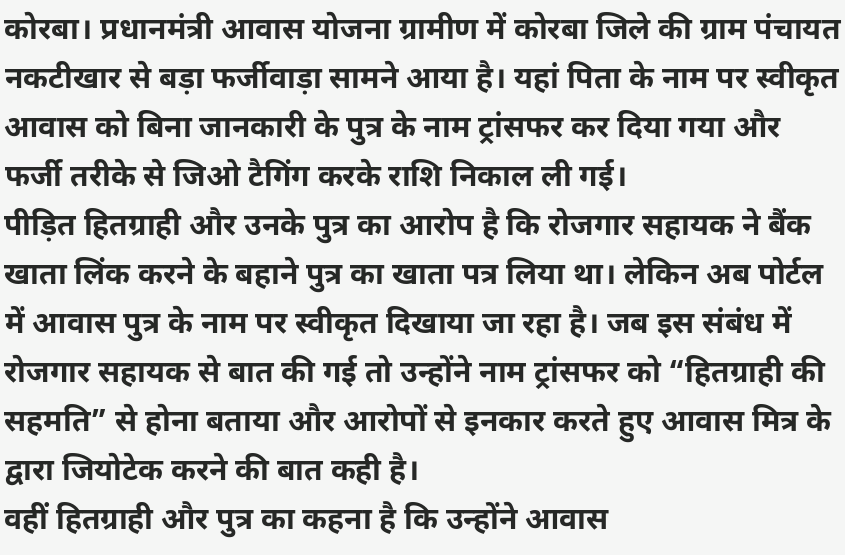कोरबा। प्रधानमंत्री आवास योजना ग्रामीण में कोरबा जिले की ग्राम पंचायत नकटीखार से बड़ा फर्जीवाड़ा सामने आया है। यहां पिता के नाम पर स्वीकृत आवास को बिना जानकारी के पुत्र के नाम ट्रांसफर कर दिया गया और फर्जी तरीके से जिओ टैगिंग करके राशि निकाल ली गई।
पीड़ित हितग्राही और उनके पुत्र का आरोप है कि रोजगार सहायक ने बैंक खाता लिंक करने के बहाने पुत्र का खाता पत्र लिया था। लेकिन अब पोर्टल में आवास पुत्र के नाम पर स्वीकृत दिखाया जा रहा है। जब इस संबंध में रोजगार सहायक से बात की गई तो उन्होंने नाम ट्रांसफर को “हितग्राही की सहमति” से होना बताया और आरोपों से इनकार करते हुए आवास मित्र के द्वारा जियोटेक करने की बात कही है।
वहीं हितग्राही और पुत्र का कहना है कि उन्होंने आवास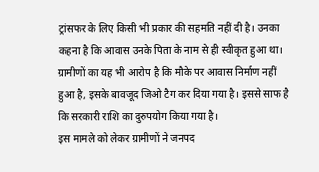ट्रांसफर के लिए किसी भी प्रकार की सहमति नहीं दी है। उनका कहना है कि आवास उनके पिता के नाम से ही स्वीकृत हुआ था।
ग्रामीणों का यह भी आरोप है कि मौके पर आवास निर्माण नहीं हुआ है, इसके बावजूद जिओ टैग कर दिया गया है। इससे साफ है कि सरकारी राशि का दुरुपयोग किया गया है।
इस मामले को लेकर ग्रामीणों ने जनपद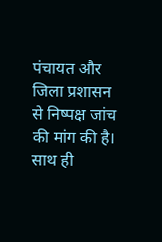पंचायत और जिला प्रशासन से निष्पक्ष जांच की मांग की है। साथ ही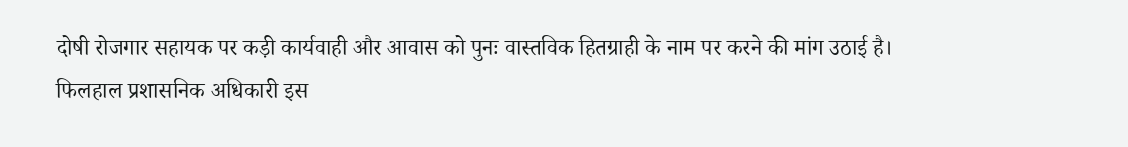दोषी रोजगार सहायक पर कड़ी कार्यवाही और आवास को पुनः वास्तविक हितग्राही के नाम पर करने की मांग उठाई है।
फिलहाल प्रशासनिक अधिकारी इस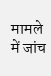मामले में जांच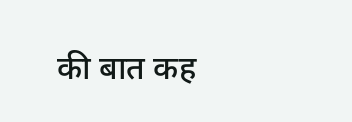की बात कह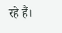रहे हैं।